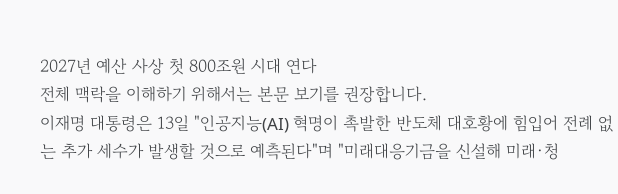2027년 예산 사상 첫 800조원 시대 연다
전체 맥락을 이해하기 위해서는 본문 보기를 권장합니다.
이재명 대통령은 13일 "인공지능(AI) 혁명이 촉발한 반도체 대호황에 힘입어 전례 없는 추가 세수가 발생할 것으로 예측된다"며 "미래대응기금을 신설해 미래·청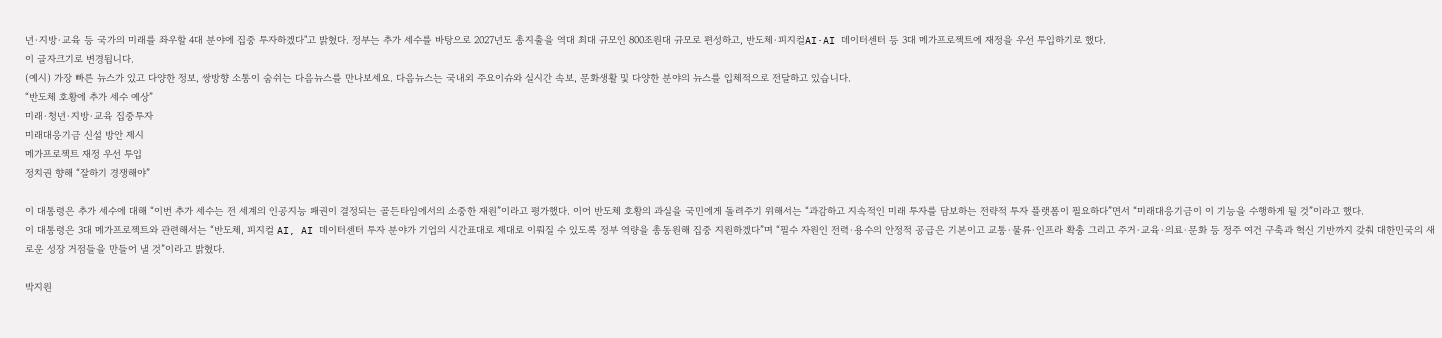년·지방·교육 등 국가의 미래를 좌우할 4대 분야에 집중 투자하겠다"고 밝혔다. 정부는 추가 세수를 바탕으로 2027년도 총지출을 역대 최대 규모인 800조원대 규모로 편성하고, 반도체·피지컬AI·AI 데이터센터 등 3대 메가프로젝트에 재정을 우선 투입하기로 했다.
이 글자크기로 변경됩니다.
(예시) 가장 빠른 뉴스가 있고 다양한 정보, 쌍방향 소통이 숨쉬는 다음뉴스를 만나보세요. 다음뉴스는 국내외 주요이슈와 실시간 속보, 문화생활 및 다양한 분야의 뉴스를 입체적으로 전달하고 있습니다.
“반도체 호황에 추가 세수 예상”
미래·청년·지방·교육 집중투자
미래대응기금 신설 방안 제시
메가프로젝트 재정 우선 투입
정치권 향해 “잘하기 경쟁해야”

이 대통령은 추가 세수에 대해 “이번 추가 세수는 전 세계의 인공지능 패권이 결정되는 골든타임에서의 소중한 재원”이라고 평가했다. 이어 반도체 호황의 과실을 국민에게 돌려주기 위해서는 “과감하고 지속적인 미래 투자를 담보하는 전략적 투자 플랫폼이 필요하다”면서 “미래대응기금이 이 기능을 수행하게 될 것”이라고 했다.
이 대통령은 3대 메가프로젝트와 관련해서는 “반도체, 피지컬 AI, AI 데이터센터 투자 분야가 기업의 시간표대로 제대로 이뤄질 수 있도록 정부 역량을 총동원해 집중 지원하겠다”며 “필수 자원인 전력·용수의 안정적 공급은 기본이고 교통·물류·인프라 확충 그리고 주거·교육·의료·문화 등 정주 여건 구축과 혁신 기반까지 갖춰 대한민국의 새로운 성장 거점들을 만들어 낼 것”이라고 밝혔다.

박지원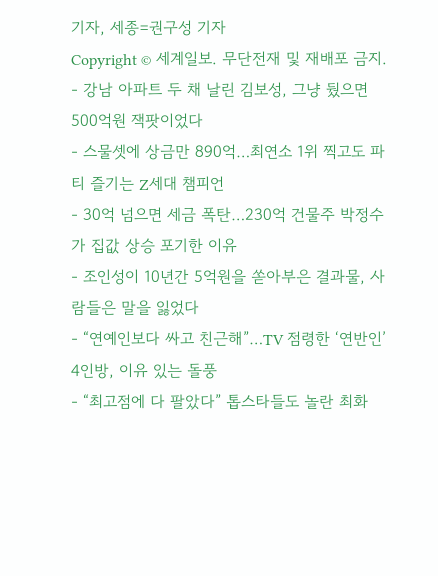기자, 세종=권구성 기자
Copyright © 세계일보. 무단전재 및 재배포 금지.
- 강남 아파트 두 채 날린 김보성, 그냥 뒀으면 500억원 잭팟이었다
- 스물셋에 상금만 890억…최연소 1위 찍고도 파티 즐기는 Z세대 챔피언
- 30억 넘으면 세금 폭탄…230억 건물주 박정수가 집값 상승 포기한 이유
- 조인성이 10년간 5억원을 쏟아부은 결과물, 사람들은 말을 잃었다
- “연예인보다 싸고 친근해”…TV 점령한 ‘연반인’ 4인방, 이유 있는 돌풍
- “최고점에 다 팔았다” 톱스타들도 놀란 최화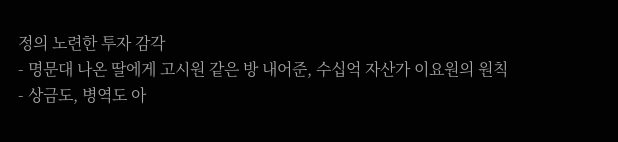정의 노련한 투자 감각
- 명문대 나온 딸에게 고시원 같은 방 내어준, 수십억 자산가 이요원의 원칙
- 상금도, 병역도 아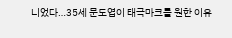니었다…35세 문도엽이 태극마크를 원한 이유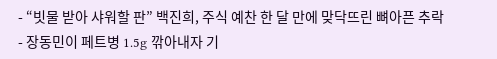- “빗물 받아 샤워할 판” 백진희, 주식 예찬 한 달 만에 맞닥뜨린 뼈아픈 추락
- 장동민이 페트병 1.5g 깎아내자 기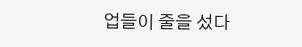업들이 줄을 섰다